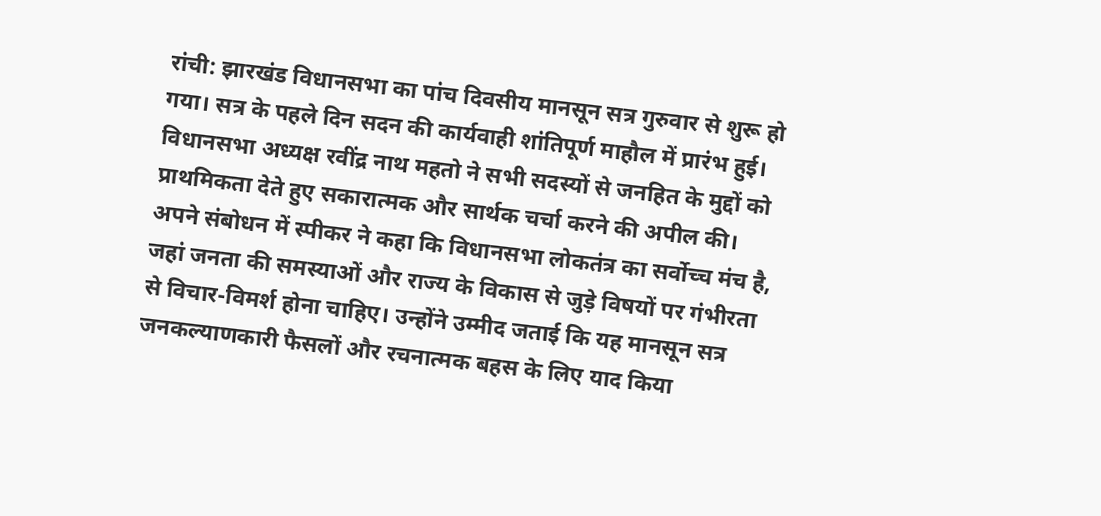रांची: झारखंड विधानसभा का पांच दिवसीय मानसून सत्र गुरुवार से शुरू हो गया। सत्र के पहले दिन सदन की कार्यवाही शांतिपूर्ण माहौल में प्रारंभ हुई। विधानसभा अध्यक्ष रवींद्र नाथ महतो ने सभी सदस्यों से जनहित के मुद्दों को प्राथमिकता देते हुए सकारात्मक और सार्थक चर्चा करने की अपील की। अपने संबोधन में स्पीकर ने कहा कि विधानसभा लोकतंत्र का सर्वोच्च मंच है, जहां जनता की समस्याओं और राज्य के विकास से जुड़े विषयों पर गंभीरता से विचार-विमर्श होना चाहिए। उन्होंने उम्मीद जताई कि यह मानसून सत्र जनकल्याणकारी फैसलों और रचनात्मक बहस के लिए याद किया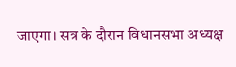जाएगा। सत्र के दौरान विधानसभा अध्यक्ष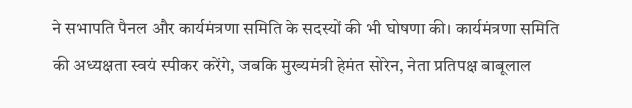ने सभापति पैनल और कार्यमंत्रणा समिति के सदस्यों की भी घोषणा की। कार्यमंत्रणा समिति की अध्यक्षता स्वयं स्पीकर करेंगे, जबकि मुख्यमंत्री हेमंत सोरेन, नेता प्रतिपक्ष बाबूलाल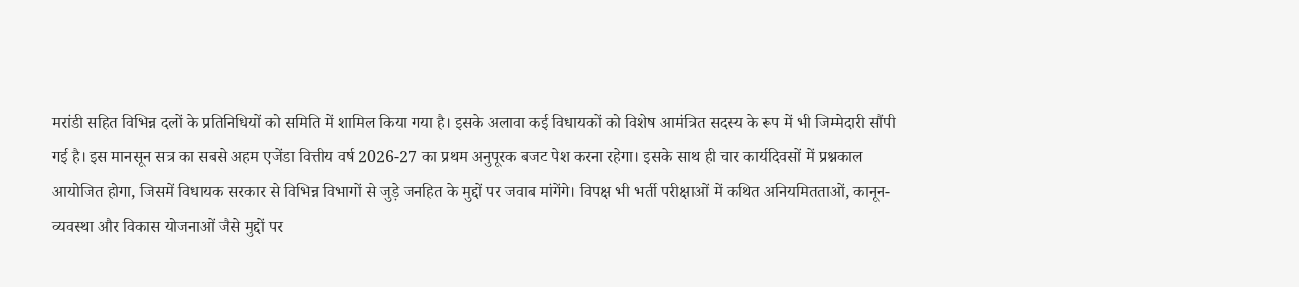मरांडी सहित विभिन्न दलों के प्रतिनिधियों को समिति में शामिल किया गया है। इसके अलावा कई विधायकों को विशेष आमंत्रित सदस्य के रूप में भी जिम्मेदारी सौंपी गई है। इस मानसून सत्र का सबसे अहम एजेंडा वित्तीय वर्ष 2026-27 का प्रथम अनुपूरक बजट पेश करना रहेगा। इसके साथ ही चार कार्यदिवसों में प्रश्नकाल आयोजित होगा, जिसमें विधायक सरकार से विभिन्न विभागों से जुड़े जनहित के मुद्दों पर जवाब मांगेंगे। विपक्ष भी भर्ती परीक्षाओं में कथित अनियमितताओं, कानून-व्यवस्था और विकास योजनाओं जैसे मुद्दों पर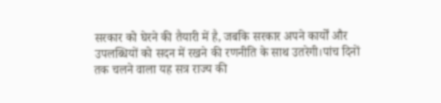सरकार को घेरने की तैयारी में है, जबकि सरकार अपने कार्यों और उपलब्धियों को सदन में रखने की रणनीति के साथ उतरेगी।पांच दिनों तक चलने वाला यह सत्र राज्य की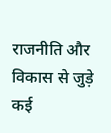राजनीति और विकास से जुड़े कई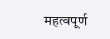महत्वपूर्ण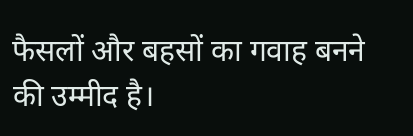फैसलों और बहसों का गवाह बनने की उम्मीद है।